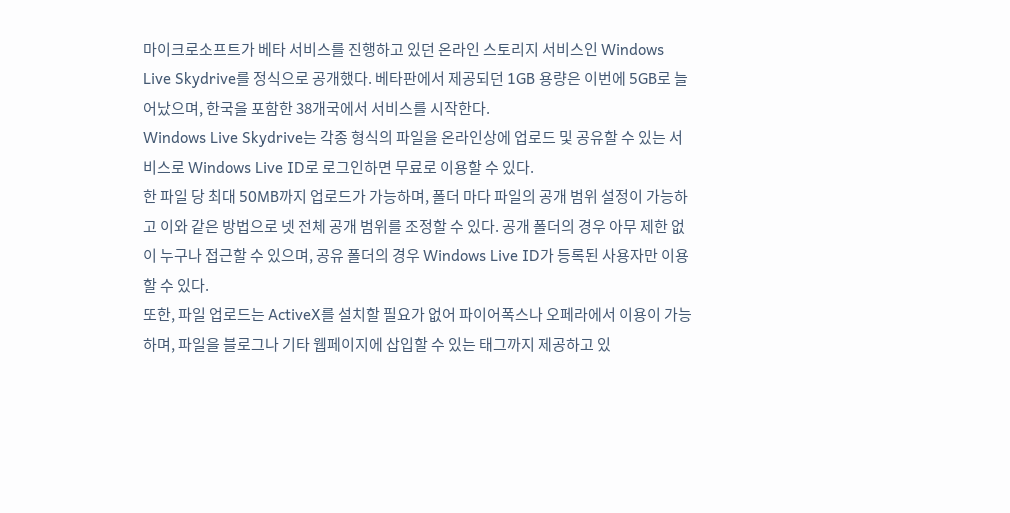마이크로소프트가 베타 서비스를 진행하고 있던 온라인 스토리지 서비스인 Windows Live Skydrive를 정식으로 공개했다. 베타판에서 제공되던 1GB 용량은 이번에 5GB로 늘어났으며, 한국을 포함한 38개국에서 서비스를 시작한다.
Windows Live Skydrive는 각종 형식의 파일을 온라인상에 업로드 및 공유할 수 있는 서비스로 Windows Live ID로 로그인하면 무료로 이용할 수 있다.
한 파일 당 최대 50MB까지 업로드가 가능하며, 폴더 마다 파일의 공개 범위 설정이 가능하고 이와 같은 방법으로 넷 전체 공개 범위를 조정할 수 있다. 공개 폴더의 경우 아무 제한 없이 누구나 접근할 수 있으며, 공유 폴더의 경우 Windows Live ID가 등록된 사용자만 이용할 수 있다.
또한, 파일 업로드는 ActiveX를 설치할 필요가 없어 파이어폭스나 오페라에서 이용이 가능하며, 파일을 블로그나 기타 웹페이지에 삽입할 수 있는 태그까지 제공하고 있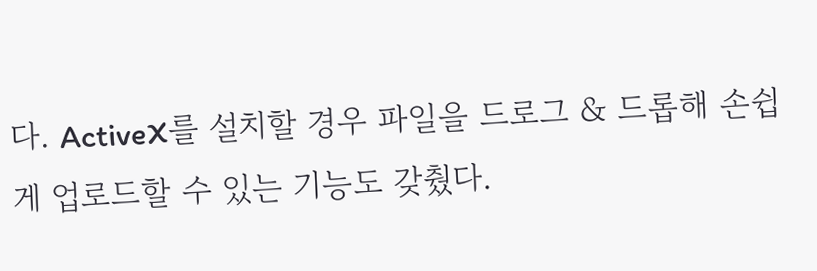다. ActiveX를 설치할 경우 파일을 드로그 & 드롭해 손쉽게 업로드할 수 있는 기능도 갖췄다.